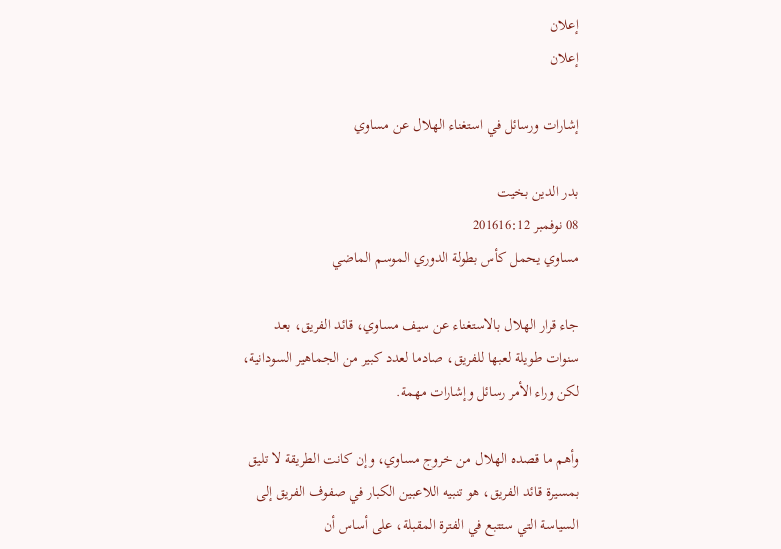إعلان
إعلان

إشارات ورسائل في استغناء الهلال عن مساوي

بدر الدين بخيت
08 نوفمبر 201616:12
مساوي يحمل كأس بطولة الدوري الموسم الماضي

جاء قرار الهلال بالاستغناء عن سيف مساوي، قائد الفريق، بعد سنوات طويلة لعبها للفريق، صادما لعدد كبير من الجماهير السودانية، لكن وراء الأمر رسائل وإشارات مهمة.

وأهم ما قصده الهلال من خروج مساوي، وإن كانت الطريقة لا تليق بمسيرة قائد الفريق، هو تنبيه اللاعبين الكبار في صفوف الفريق إلى السياسة التي ستتبع في الفترة المقبلة، على أساس أن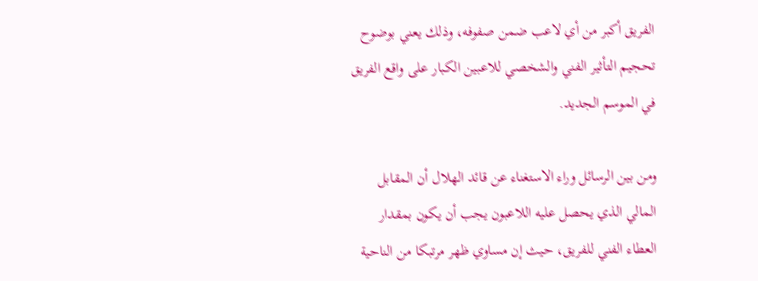الفريق أكبر من أي لاعب ضمن صفوفه، وذلك يعني بوضوح تحجيم التأثير الفني والشخصي للاعبين الكبار على واقع الفريق في الموسم الجديد.

ومن بين الرسائل وراء الاستغناء عن قائد الهلال أن المقابل المالي الذي يحصل عليه اللاعبون يجب أن يكون بمقدار العطاء الفني للفريق، حيث إن مساوي ظهر مرتبكا من الناحية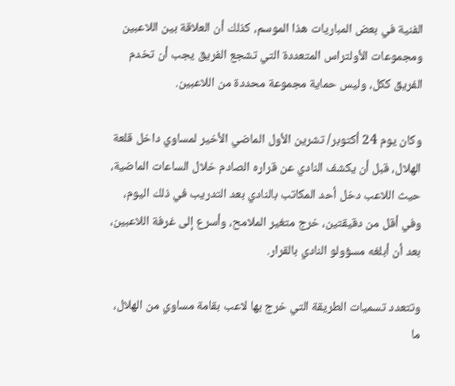الفنية في بعض المباريات هذا الموسم، كذلك أن العلاقة بين اللاعبين ومجموعات الأولتراس المتعددة التي تشجع الفريق يجب أن تخدم الفريق ككل، وليس حماية مجموعة محددة من اللاعبين.

وكان يوم 24 أكتوبر/ تشرين الأول الماضي الأخير لمساوي داخل قلعة الهلال، قبل أن يكشف النادي عن قراره الصادم خلال الساعات الماضية، حيث اللاعب دخل أحد المكاتب بالنادي بعد التدريب في ذلك اليوم، وفي أقل من دقيقتين، خرج متغير الملامح، وأسرع إلى غرفة اللاعبين، بعد أن أبلغه مسؤولو النادي بالقرار.

وتتعدد تسميات الطريقة التي خرج بها لاعب بقامة مساوي من الهلال، ما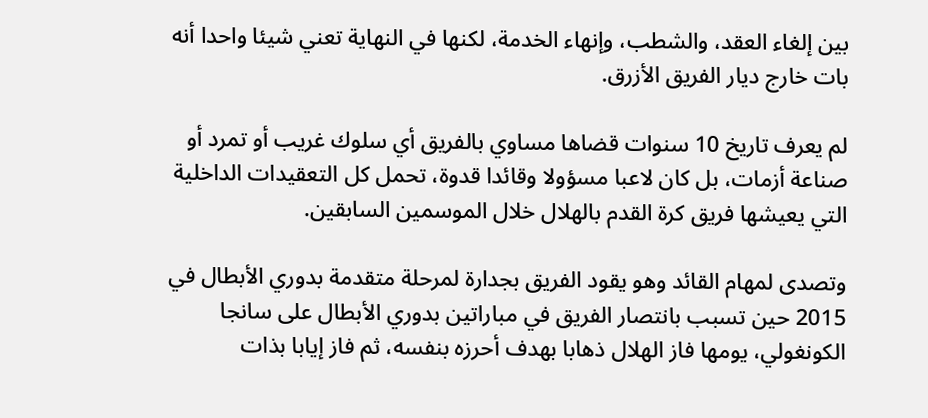بين إلغاء العقد، والشطب، وإنهاء الخدمة، لكنها في النهاية تعني شيئا واحدا أنه بات خارج ديار الفريق الأزرق.

لم يعرف تاريخ 10 سنوات قضاها مساوي بالفريق أي سلوك غريب أو تمرد أو صناعة أزمات، بل كان لاعبا مسؤولا وقائدا قدوة، تحمل كل التعقيدات الداخلية التي يعيشها فريق كرة القدم بالهلال خلال الموسمين السابقين.

وتصدى لمهام القائد وهو يقود الفريق بجدارة لمرحلة متقدمة بدوري الأبطال في 2015 حين تسبب بانتصار الفريق في مباراتين بدوري الأبطال على سانجا الكونغولي، يومها فاز الهلال ذهابا بهدف أحرزه بنفسه، ثم فاز إيابا بذات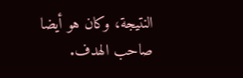النتيجة، وكان هو أيضا صاحب الهدف.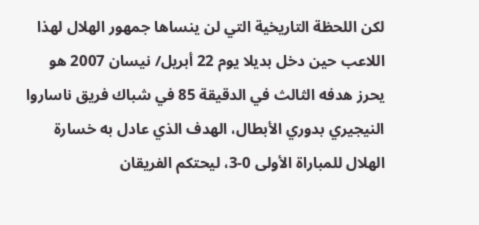لكن اللحظة التاريخية التي لن ينساها جمهور الهلال لهذا اللاعب حين دخل بديلا يوم 22 أبريل/ نيسان 2007 هو يحرز هدفه الثالث في الدقيقة 85 في شباك فريق ناساروا النيجيري بدوري الأبطال، الهدف الذي عادل به خسارة الهلال للمباراة الأولى 0-3، ليحتكم الفريقان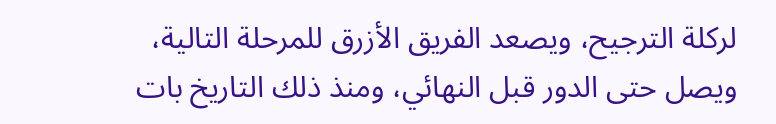لركلة الترجيح، ويصعد الفريق الأزرق للمرحلة التالية، ويصل حتى الدور قبل النهائي، ومنذ ذلك التاريخ بات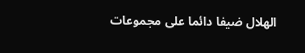الهلال ضيفا دائما على مجموعات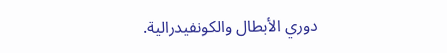دوري الأبطال والكونفيدرالية.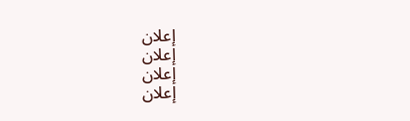إعلان
إعلان
إعلان
إعلان